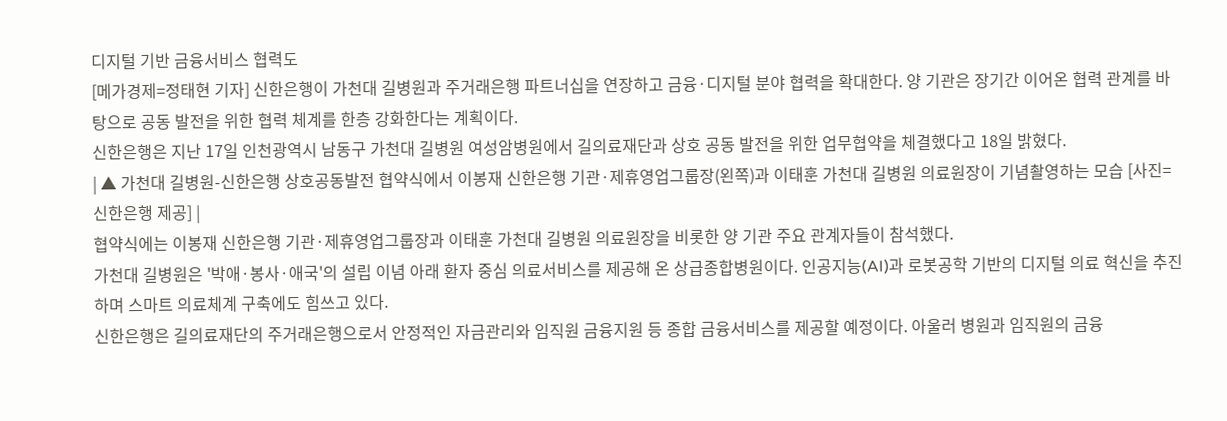디지털 기반 금융서비스 협력도
[메가경제=정태현 기자] 신한은행이 가천대 길병원과 주거래은행 파트너십을 연장하고 금융·디지털 분야 협력을 확대한다. 양 기관은 장기간 이어온 협력 관계를 바탕으로 공동 발전을 위한 협력 체계를 한층 강화한다는 계획이다.
신한은행은 지난 17일 인천광역시 남동구 가천대 길병원 여성암병원에서 길의료재단과 상호 공동 발전을 위한 업무협약을 체결했다고 18일 밝혔다.
| ▲ 가천대 길병원-신한은행 상호공동발전 협약식에서 이봉재 신한은행 기관·제휴영업그룹장(왼쪽)과 이태훈 가천대 길병원 의료원장이 기념촬영하는 모습 [사진=신한은행 제공] |
협약식에는 이봉재 신한은행 기관·제휴영업그룹장과 이태훈 가천대 길병원 의료원장을 비롯한 양 기관 주요 관계자들이 참석했다.
가천대 길병원은 '박애·봉사·애국'의 설립 이념 아래 환자 중심 의료서비스를 제공해 온 상급종합병원이다. 인공지능(AI)과 로봇공학 기반의 디지털 의료 혁신을 추진하며 스마트 의료체계 구축에도 힘쓰고 있다.
신한은행은 길의료재단의 주거래은행으로서 안정적인 자금관리와 임직원 금융지원 등 종합 금융서비스를 제공할 예정이다. 아울러 병원과 임직원의 금융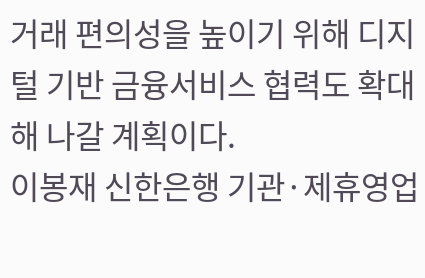거래 편의성을 높이기 위해 디지털 기반 금융서비스 협력도 확대해 나갈 계획이다.
이봉재 신한은행 기관·제휴영업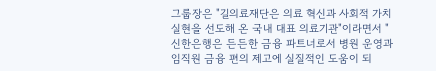그룹장은 "길의료재단은 의료 혁신과 사회적 가치 실현을 선도해 온 국내 대표 의료기관"이라면서 "신한은행은 든든한 금융 파트너로서 병원 운영과 임직원 금융 편의 제고에 실질적인 도움이 되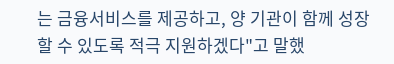는 금융서비스를 제공하고, 양 기관이 함께 성장할 수 있도록 적극 지원하겠다"고 말했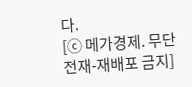다.
[ⓒ 메가경제. 무단전재-재배포 금지]